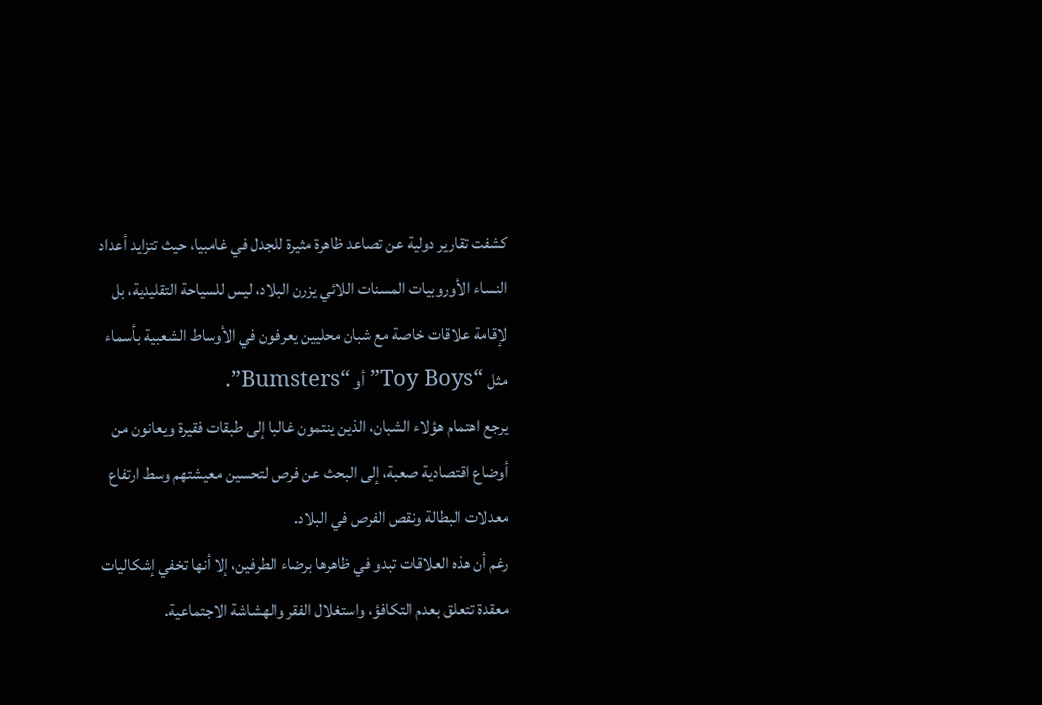كشفت تقارير دولية عن تصاعد ظاهرة مثيرة للجدل في غامبيا، حيث تتزايد أعداد النساء الأوروبيات المسنات اللائي يزرن البلاد، ليس للسياحة التقليدية، بل لإقامة علاقات خاصة مع شبان محليين يعرفون في الأوساط الشعبية بأسماء مثل “Toy Boys” أو “Bumsters”.
يرجع اهتمام هؤلاء الشبان، الذين ينتمون غالبا إلى طبقات فقيرة ويعانون من أوضاع اقتصادية صعبة، إلى البحث عن فرص لتحسين معيشتهم وسط ارتفاع معدلات البطالة ونقص الفرص في البلاد.
رغم أن هذه العلاقات تبدو في ظاهرها برضاء الطرفين، إلا أنها تخفي إشكاليات معقدة تتعلق بعدم التكافؤ، واستغلال الفقر والهشاشة الاجتماعية.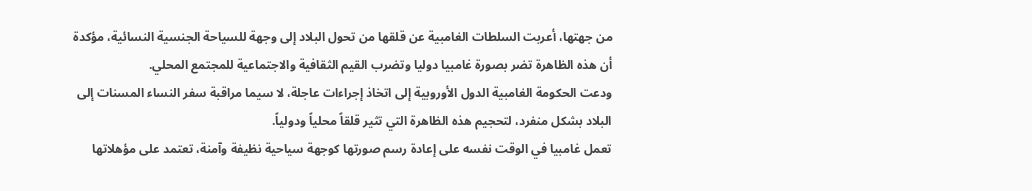من جهتها، أعربت السلطات الغامبية عن قلقها من تحول البلاد إلى وجهة للسياحة الجنسية النسائية، مؤكدة أن هذه الظاهرة تضر بصورة غامبيا دوليا وتضرب القيم الثقافية والاجتماعية للمجتمع المحلي.
ودعت الحكومة الغامبية الدول الأوروبية إلى اتخاذ إجراءات عاجلة، لا سيما مراقبة سفر النساء المسنات إلى البلاد بشكل منفرد، لتحجيم هذه الظاهرة التي تثير قلقاً محلياً ودولياً.
تعمل غامبيا في الوقت نفسه على إعادة رسم صورتها كوجهة سياحية نظيفة وآمنة، تعتمد على مؤهلاتها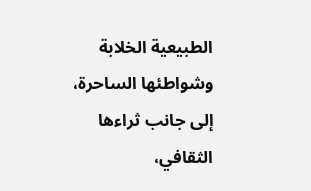الطبيعية الخلابة وشواطئها الساحرة، إلى جانب ثراءها الثقافي،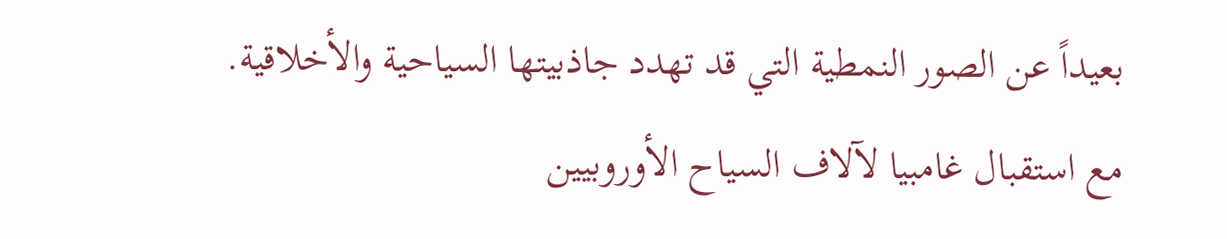بعيداً عن الصور النمطية التي قد تهدد جاذبيتها السياحية والأخلاقية.
مع استقبال غامبيا لآلاف السياح الأوروبيين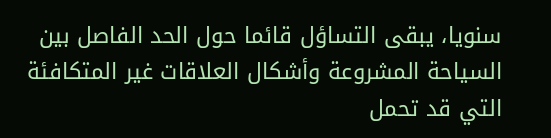سنويا، يبقى التساؤل قائما حول الحد الفاصل بين السياحة المشروعة وأشكال العلاقات غير المتكافئة التي قد تحمل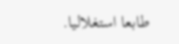طابعا استغلاليا.